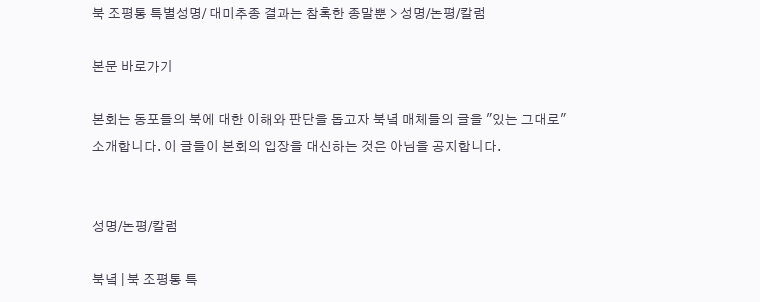북 조평통 특별성명/ 대미추종 결과는 참혹한 종말뿐 > 성명/논평/칼럼

본문 바로가기

본회는 동포들의 북에 대한 이해와 판단을 돕고자 북녘 매체들의 글을 "있는 그대로" 소개합니다. 이 글들이 본회의 입장을 대신하는 것은 아님을 공지합니다.


성명/논평/칼럼

북녘 | 북 조평통 특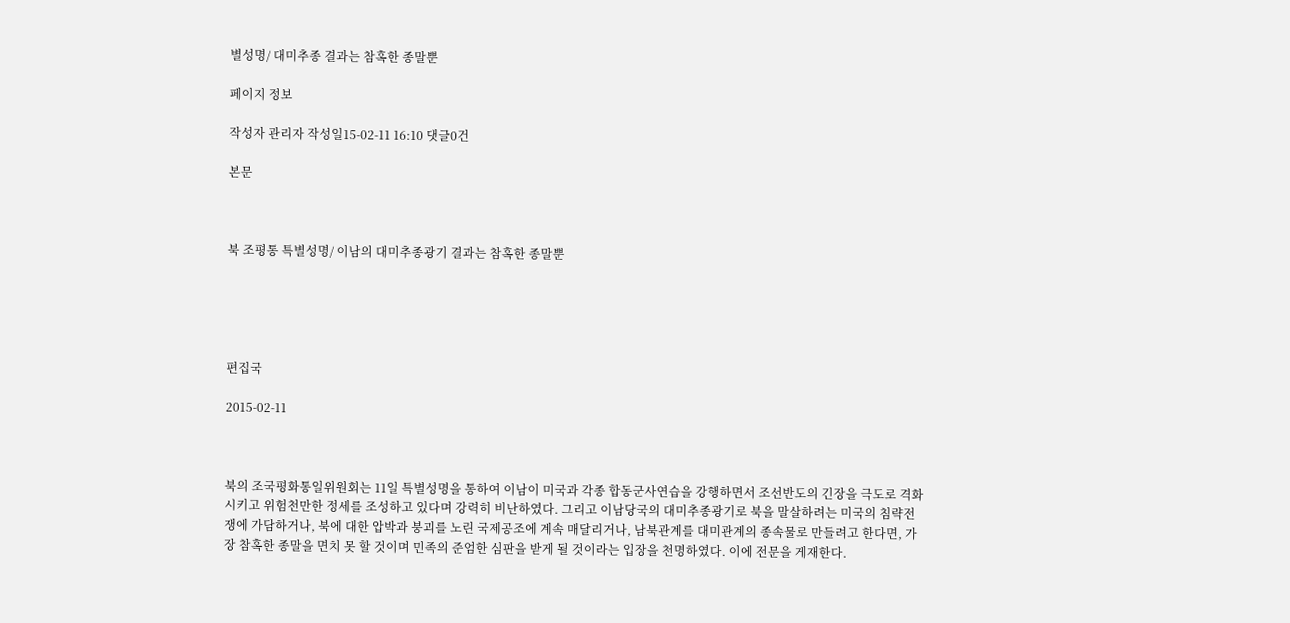별성명/ 대미추종 결과는 참혹한 종말뿐

페이지 정보

작성자 관리자 작성일15-02-11 16:10 댓글0건

본문



북 조평통 특별성명/ 이남의 대미추종광기 결과는 참혹한 종말뿐





편집국

2015-02-11



북의 조국평화통일위원회는 11일 특별성명을 통하여 이남이 미국과 각종 합동군사연습을 강행하면서 조선반도의 긴장을 극도로 격화시키고 위험천만한 정세를 조성하고 있다며 강력히 비난하였다. 그리고 이남당국의 대미추종광기로 북을 말살하려는 미국의 침략전쟁에 가담하거나, 북에 대한 압박과 붕괴를 노린 국제공조에 계속 매달리거나, 남북관계를 대미관계의 종속물로 만들려고 한다면, 가장 참혹한 종말을 면치 못 할 것이며 민족의 준엄한 심판을 받게 될 것이라는 입장을 천명하였다. 이에 전문을 게재한다.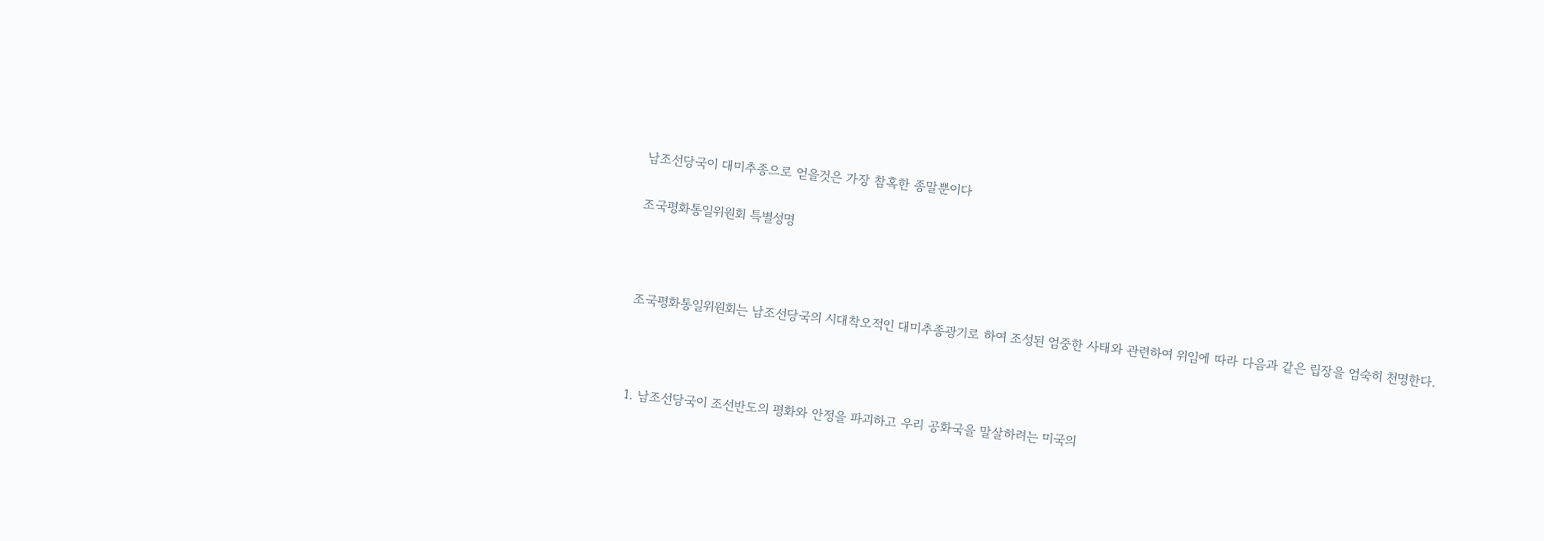남조선당국이 대미추종으로 얻을것은 가장 참혹한 종말뿐이다

조국평화통일위원회 특별성명



조국평화통일위원회는 남조선당국의 시대착오적인 대미추종광기로 하여 조성된 엄중한 사태와 관련하여 위임에 따라 다음과 같은 립장을 엄숙히 천명한다.



1. 남조선당국이 조선반도의 평화와 안정을 파괴하고 우리 공화국을 말살하려는 미국의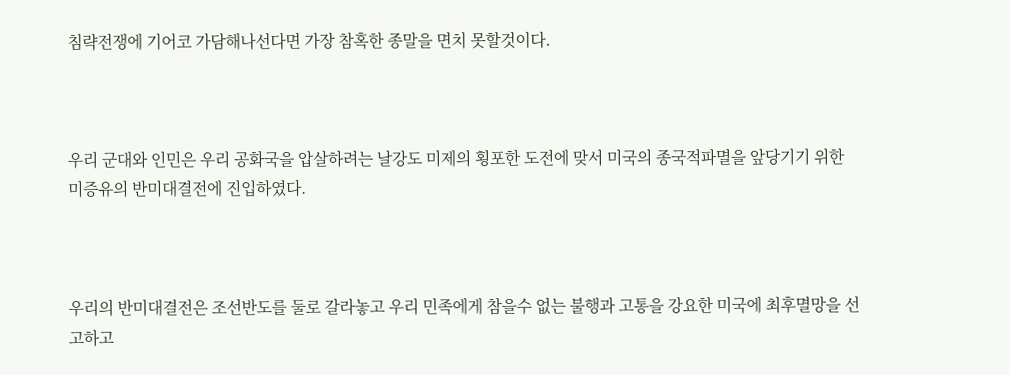침략전쟁에 기어코 가담해나선다면 가장 참혹한 종말을 면치 못할것이다.



우리 군대와 인민은 우리 공화국을 압살하려는 날강도 미제의 횡포한 도전에 맞서 미국의 종국적파멸을 앞당기기 위한 미증유의 반미대결전에 진입하였다.



우리의 반미대결전은 조선반도를 둘로 갈라놓고 우리 민족에게 참을수 없는 불행과 고통을 강요한 미국에 최후멸망을 선고하고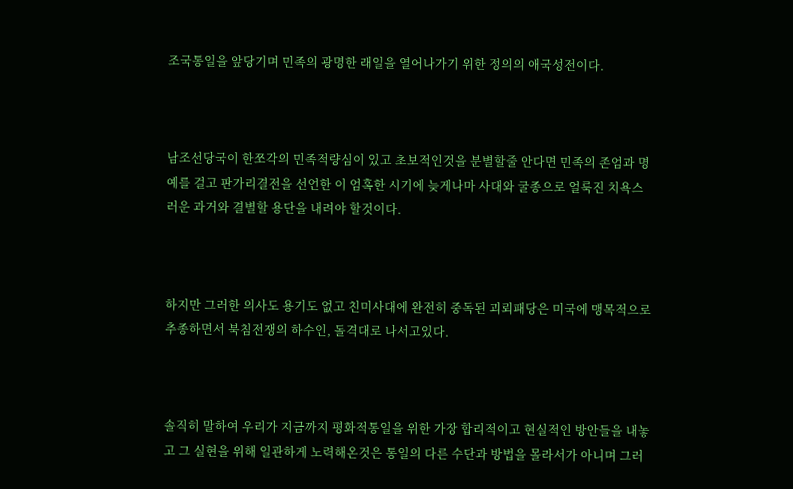조국통일을 앞당기며 민족의 광명한 래일을 열어나가기 위한 정의의 애국성전이다.



남조선당국이 한쪼각의 민족적량심이 있고 초보적인것을 분별할줄 안다면 민족의 존엄과 명예를 걸고 판가리결전을 선언한 이 엄혹한 시기에 늦게나마 사대와 굴종으로 얼룩진 치욕스러운 과거와 결별할 용단을 내려야 할것이다.



하지만 그러한 의사도 용기도 없고 친미사대에 완전히 중독된 괴뢰패당은 미국에 맹목적으로 추종하면서 북침전쟁의 하수인, 돌격대로 나서고있다.



솔직히 말하여 우리가 지금까지 평화적통일을 위한 가장 합리적이고 현실적인 방안들을 내놓고 그 실현을 위해 일관하게 노력해온것은 통일의 다른 수단과 방법을 몰라서가 아니며 그러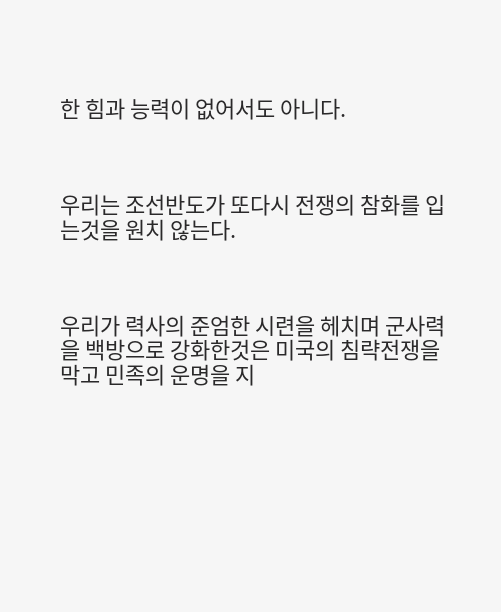한 힘과 능력이 없어서도 아니다.



우리는 조선반도가 또다시 전쟁의 참화를 입는것을 원치 않는다.



우리가 력사의 준엄한 시련을 헤치며 군사력을 백방으로 강화한것은 미국의 침략전쟁을 막고 민족의 운명을 지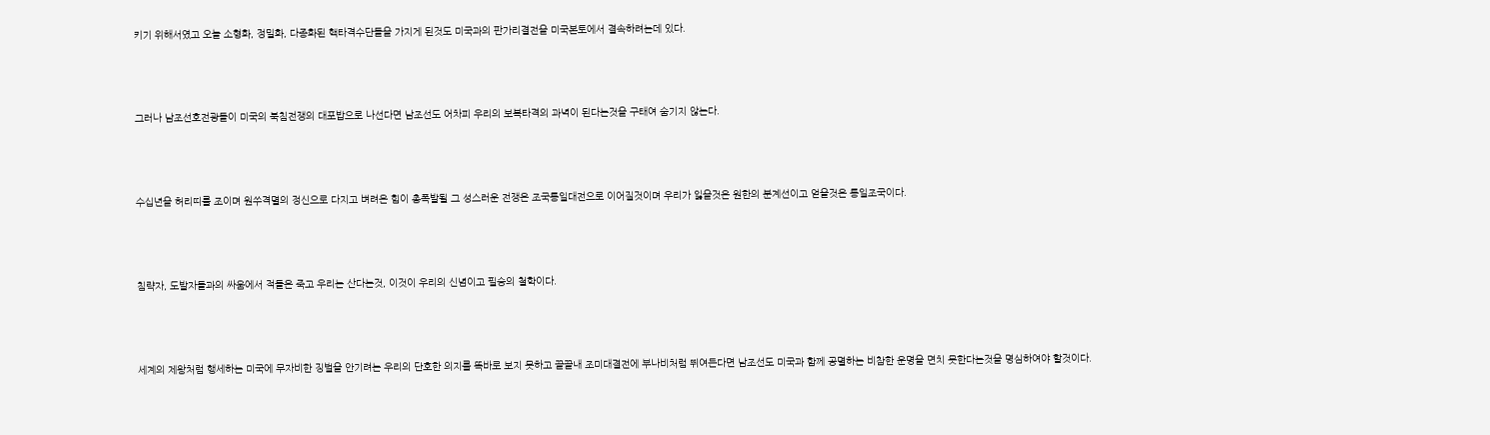키기 위해서였고 오늘 소형화, 정밀화, 다종화된 핵타격수단들을 가지게 된것도 미국과의 판가리결전을 미국본토에서 결속하려는데 있다.



그러나 남조선호전광들이 미국의 북침전쟁의 대포밥으로 나선다면 남조선도 어차피 우리의 보복타격의 과녁이 된다는것을 구태여 숨기지 않는다.



수십년을 허리띠를 조이며 원쑤격멸의 정신으로 다지고 벼려온 힘이 총폭발될 그 성스러운 전쟁은 조국통일대전으로 이어질것이며 우리가 잃을것은 원한의 분계선이고 얻을것은 통일조국이다.



침략자, 도발자들과의 싸움에서 적들은 죽고 우리는 산다는것, 이것이 우리의 신념이고 필승의 철학이다.



세계의 제왕처럼 행세하는 미국에 무자비한 징벌을 안기려는 우리의 단호한 의지를 똑바로 보지 못하고 끝끝내 조미대결전에 부나비처럼 뛰여든다면 남조선도 미국과 함께 공멸하는 비참한 운명을 면치 못한다는것을 명심하여야 할것이다.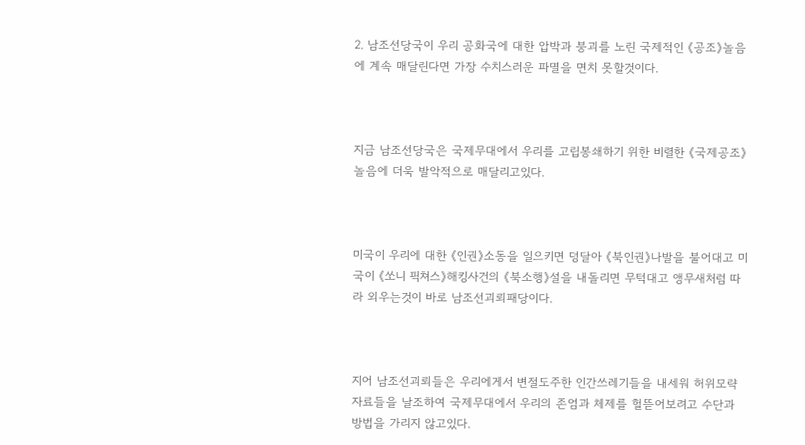2. 남조선당국이 우리 공화국에 대한 압박과 붕괴를 노린 국제적인 《공조》놀음에 계속 매달린다면 가장 수치스러운 파멸을 면치 못할것이다.



지금 남조선당국은 국제무대에서 우리를 고립봉쇄하기 위한 비렬한 《국제공조》놀음에 더욱 발악적으로 매달리고있다.



미국이 우리에 대한 《인권》소동을 일으키면 덩달아 《북인권》나발을 불어대고 미국이 《쏘니 픽쳐스》해킹사건의 《북소행》설을 내돌리면 무턱대고 앵무새처럼 따라 외우는것이 바로 남조선괴뢰패당이다.



지어 남조선괴뢰들은 우리에게서 변절도주한 인간쓰레기들을 내세워 허위모략자료들을 날조하여 국제무대에서 우리의 존엄과 체제를 헐뜯어보려고 수단과 방법을 가리지 않고있다.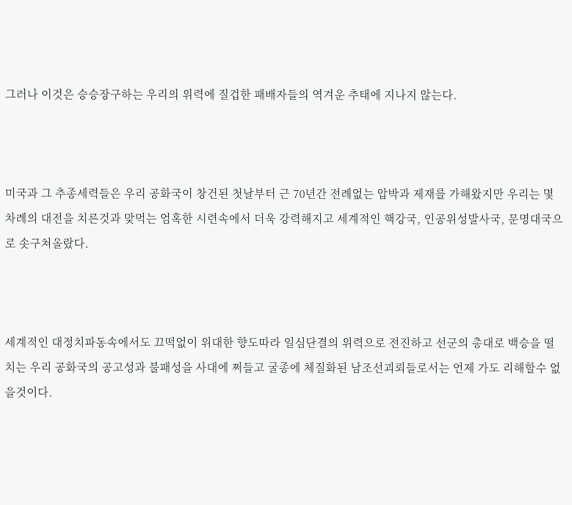그러나 이것은 승승장구하는 우리의 위력에 질겁한 패배자들의 역겨운 추태에 지나지 않는다.



미국과 그 추종세력들은 우리 공화국이 창건된 첫날부터 근 70년간 전례없는 압박과 제재를 가해왔지만 우리는 몇차례의 대전을 치른것과 맞먹는 엄혹한 시련속에서 더욱 강력해지고 세계적인 핵강국, 인공위성발사국, 문명대국으로 솟구쳐올랐다.



세계적인 대정치파동속에서도 끄떡없이 위대한 향도따라 일심단결의 위력으로 전진하고 선군의 총대로 백승을 떨치는 우리 공화국의 공고성과 불패성을 사대에 쩌들고 굴종에 체질화된 남조선괴뢰들로서는 언제 가도 리해할수 없을것이다.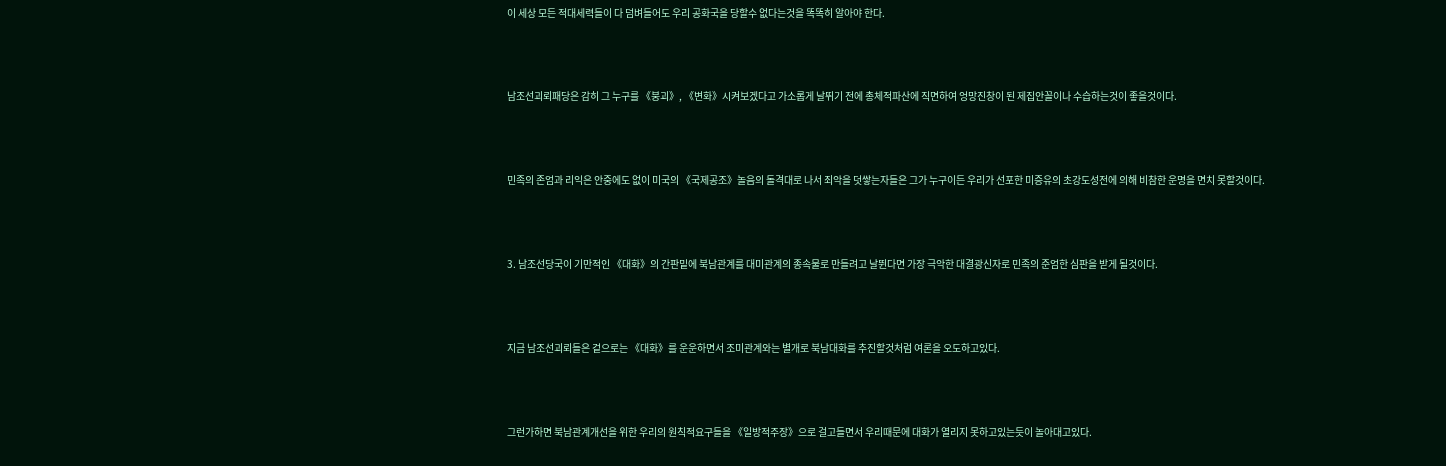이 세상 모든 적대세력들이 다 덤벼들어도 우리 공화국을 당할수 없다는것을 똑똑히 알아야 한다.



남조선괴뢰패당은 감히 그 누구를 《붕괴》, 《변화》시켜보겠다고 가소롭게 날뛰기 전에 총체적파산에 직면하여 엉망진창이 된 제집안꼴이나 수습하는것이 좋을것이다.



민족의 존엄과 리익은 안중에도 없이 미국의 《국제공조》놀음의 돌격대로 나서 죄악을 덧쌓는자들은 그가 누구이든 우리가 선포한 미증유의 초강도성전에 의해 비참한 운명을 면치 못할것이다.



3. 남조선당국이 기만적인 《대화》의 간판밑에 북남관계를 대미관계의 종속물로 만들려고 날뛴다면 가장 극악한 대결광신자로 민족의 준엄한 심판을 받게 될것이다.



지금 남조선괴뢰들은 겉으로는 《대화》를 운운하면서 조미관계와는 별개로 북남대화를 추진할것처럼 여론을 오도하고있다.



그런가하면 북남관계개선을 위한 우리의 원칙적요구들을 《일방적주장》으로 걸고들면서 우리때문에 대화가 열리지 못하고있는듯이 놀아대고있다.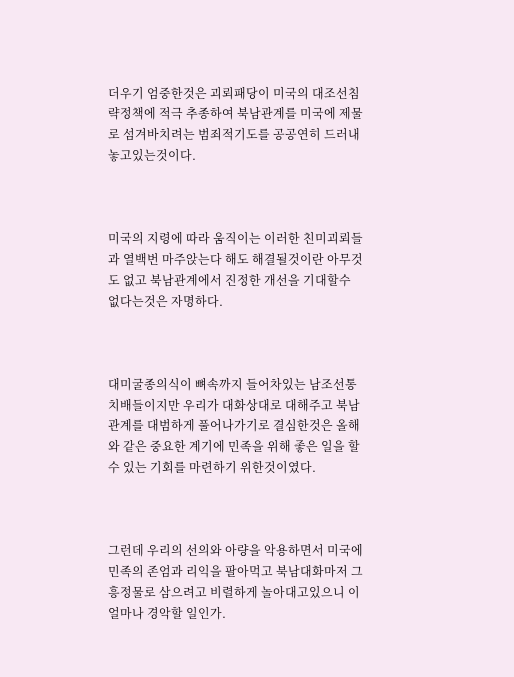더우기 엄중한것은 괴뢰패당이 미국의 대조선침략정책에 적극 추종하여 북남관계를 미국에 제물로 섬겨바치려는 범죄적기도를 공공연히 드러내놓고있는것이다.



미국의 지령에 따라 움직이는 이러한 친미괴뢰들과 열백번 마주앉는다 해도 해결될것이란 아무것도 없고 북남관계에서 진정한 개선을 기대할수 없다는것은 자명하다.



대미굴종의식이 뼈속까지 들어차있는 남조선통치배들이지만 우리가 대화상대로 대해주고 북남관계를 대범하게 풀어나가기로 결심한것은 올해와 같은 중요한 계기에 민족을 위해 좋은 일을 할수 있는 기회를 마련하기 위한것이였다.



그런데 우리의 선의와 아량을 악용하면서 미국에 민족의 존엄과 리익을 팔아먹고 북남대화마저 그 흥정물로 삼으려고 비렬하게 놀아대고있으니 이 얼마나 경악할 일인가.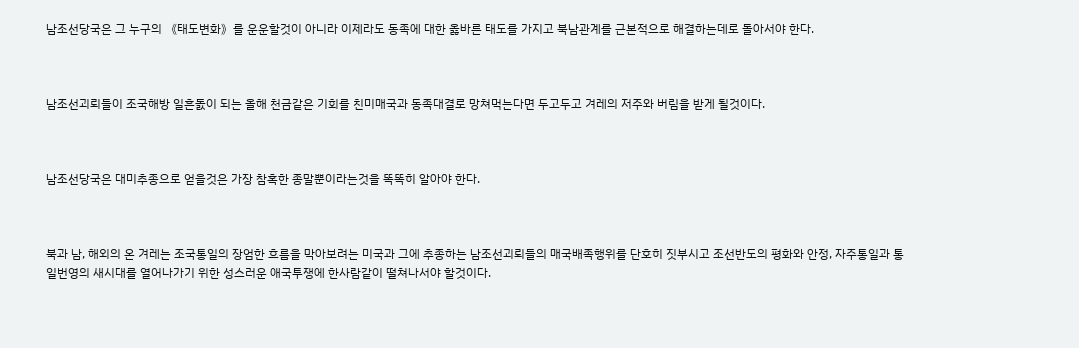남조선당국은 그 누구의 《태도변화》를 운운할것이 아니라 이제라도 동족에 대한 옳바른 태도를 가지고 북남관계를 근본적으로 해결하는데로 돌아서야 한다.



남조선괴뢰들이 조국해방 일흔돐이 되는 올해 천금같은 기회를 친미매국과 동족대결로 망쳐먹는다면 두고두고 겨레의 저주와 버림을 받게 될것이다.



남조선당국은 대미추종으로 얻을것은 가장 참혹한 종말뿐이라는것을 똑똑히 알아야 한다.



북과 남, 해외의 온 겨레는 조국통일의 장엄한 흐름을 막아보려는 미국과 그에 추종하는 남조선괴뢰들의 매국배족행위를 단호히 짓부시고 조선반도의 평화와 안정, 자주통일과 통일번영의 새시대를 열어나가기 위한 성스러운 애국투쟁에 한사람같이 떨쳐나서야 할것이다.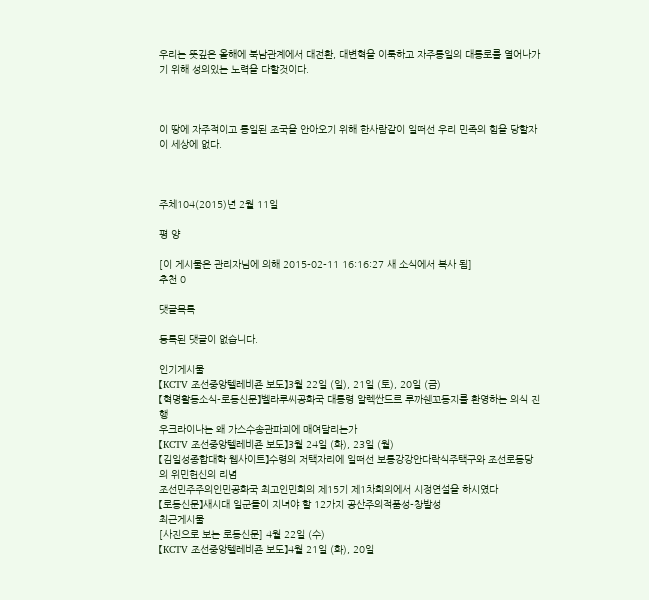우리는 뜻깊은 올해에 북남관계에서 대전환, 대변혁을 이룩하고 자주통일의 대통로를 열어나가기 위해 성의있는 노력을 다할것이다.



이 땅에 자주적이고 통일된 조국을 안아오기 위해 한사람같이 일떠선 우리 민족의 힘을 당할자 이 세상에 없다.



주체104(2015)년 2월 11일

평 양

[이 게시물은 관리자님에 의해 2015-02-11 16:16:27 새 소식에서 복사 됨]
추천 0

댓글목록

등록된 댓글이 없습니다.

인기게시물
【KCTV 조선중앙텔레비죤 보도】3월 22일 (일), 21일 (토), 20일 (금)
【혁명활동소식-로동신문】벨라루씨공화국 대통령 알렉싼드르 루까쉔꼬동지를 환영하는 의식 진행
우크라이나는 왜 가스수송관파괴에 매여달리는가
【KCTV 조선중앙텔레비죤 보도】3월 24일 (화), 23일 (월)
【김일성종합대학 웹사이트】수령의 저택자리에 일떠선 보통강강안다락식주택구와 조선로동당의 위민헌신의 리념
조선민주주의인민공화국 최고인민회의 제15기 제1차회의에서 시정연설을 하시였다
【로동신문】새시대 일군들이 지녀야 할 12가지 공산주의적품성-창발성
최근게시물
[사진으로 보는 로동신문] 4월 22일 (수)
【KCTV 조선중앙텔레비죤 보도】4월 21일 (화), 20일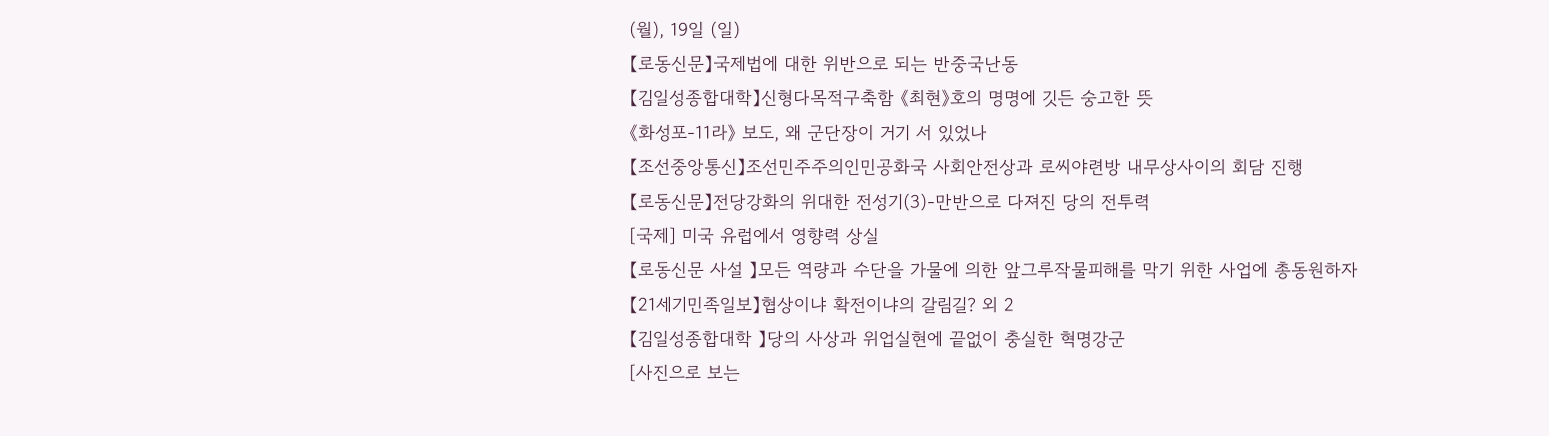(월), 19일 (일)
【로동신문】국제법에 대한 위반으로 되는 반중국난동
【김일성종합대학】신형다목적구축함 《최현》호의 명명에 깃든 숭고한 뜻
《화성포-11라》 보도, 왜 군단장이 거기 서 있었나
【조선중앙통신】조선민주주의인민공화국 사회안전상과 로씨야련방 내무상사이의 회담 진행
【로동신문】전당강화의 위대한 전성기(3)-만반으로 다져진 당의 전투력
[국제] 미국 유럽에서 영향력 상실
【로동신문 사설 】모든 역량과 수단을 가물에 의한 앞그루작물피해를 막기 위한 사업에 총동원하자
【21세기민족일보】협상이냐 확전이냐의 갈림길? 외 2
【김일성종합대학 】당의 사상과 위업실현에 끝없이 충실한 혁명강군
[사진으로 보는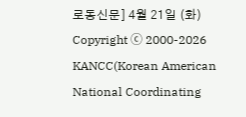로동신문] 4월 21일 (화)
Copyright ⓒ 2000-2026 KANCC(Korean American National Coordinating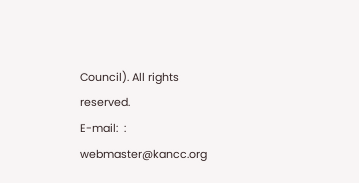Council). All rights reserved.
E-mail:  :  webmaster@kancc.org